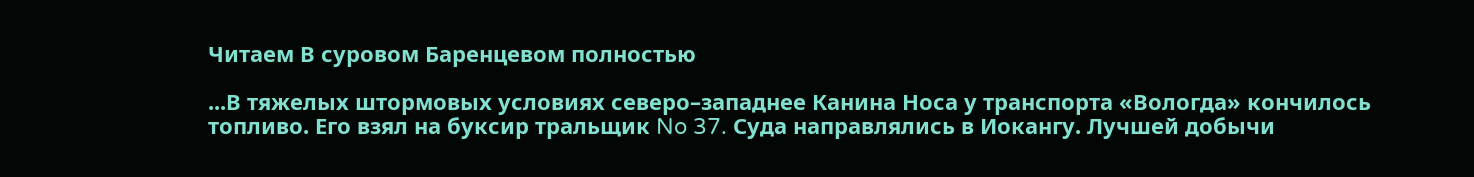Читаем В суровом Баренцевом полностью

...В тяжелых штормовых условиях северо–западнее Канина Носа у транспорта «Вологда» кончилось топливо. Его взял на буксир тральщик No 37. Суда направлялись в Иокангу. Лучшей добычи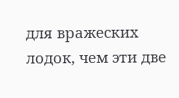для вражеских лодок, чем эти две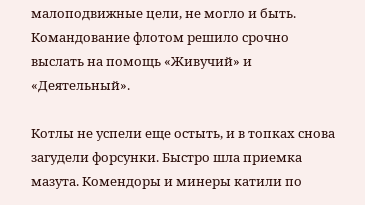малоподвижные цели, не могло и быть. Командование флотом решило срочно выслать на помощь «Живучий» и «Деятельный».

Котлы не успели еще остыть, и в топках снова загудели форсунки. Быстро шла приемка мазута. Комендоры и минеры катили по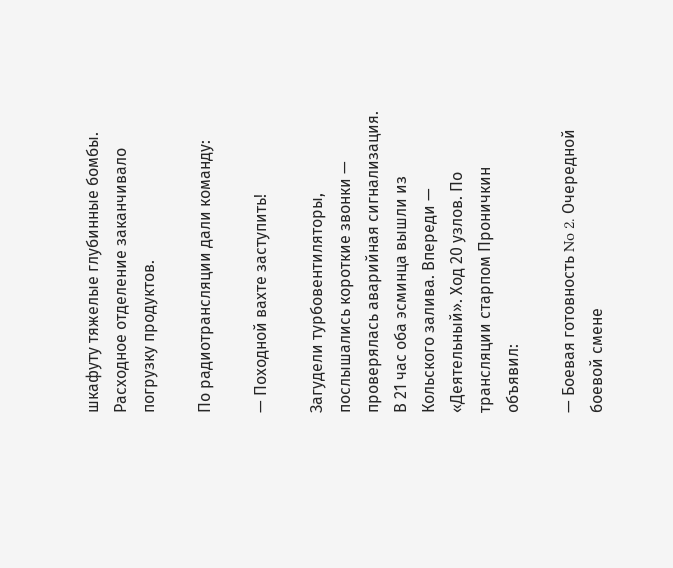шкафуту тяжелые глубинные бомбы. Расходное отделение заканчивало погрузку продуктов.

По радиотрансляции дали команду:

— Походной вахте заступить!

Загудели турбовентиляторы, послышались короткие звонки — проверялась аварийная сигнализация. В 21 час оба эсминца вышли из Кольского залива. Впереди — «Деятельный». Ход 20 узлов. По трансляции старпом Проничкин объявил:

— Боевая готовность No 2. Очередной боевой смене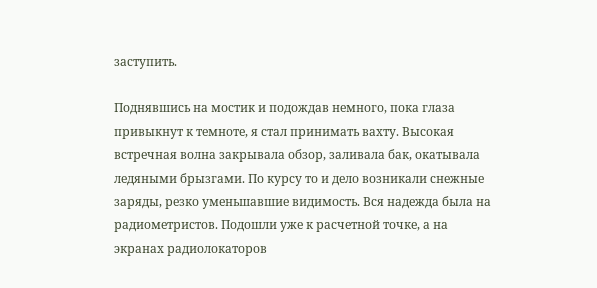заступить.

Поднявшись на мостик и подождав немного, пока глаза привыкнут к темноте, я стал принимать вахту. Высокая встречная волна закрывала обзор, заливала бак, окатывала ледяными брызгами. По курсу то и дело возникали снежные заряды, резко уменьшавшие видимость. Вся надежда была на радиометристов. Подошли уже к расчетной точке, а на экранах радиолокаторов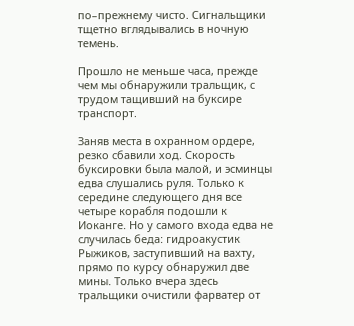по–прежнему чисто. Сигнальщики тщетно вглядывались в ночную темень.

Прошло не меньше часа, прежде чем мы обнаружили тральщик, с трудом тащивший на буксире транспорт.

Заняв места в охранном ордере, резко сбавили ход. Скорость буксировки была малой, и эсминцы едва слушались руля. Только к середине следующего дня все четыре корабля подошли к Иоканге. Но у самого входа едва не случилась беда: гидроакустик Рыжиков, заступивший на вахту, прямо по курсу обнаружил две мины. Только вчера здесь тральщики очистили фарватер от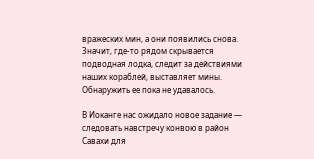вражеских мин, а они появились снова. Значит, где-то рядом скрывается подводная лодка, следит за действиями наших кораблей, выставляет мины. Обнаружить ее пока не удавалось.

В Иоканге нас ожидало новое задание — следовать навстречу конвою в район Савахи для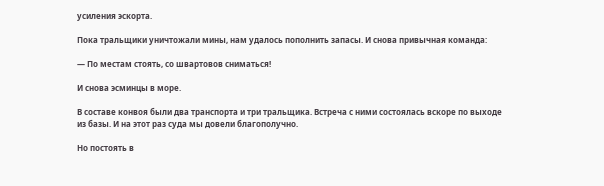усиления эскорта.

Пока тральщики уничтожали мины, нам удалось пополнить запасы. И снова привычная команда:

— По местам стоять, со швартовов сниматься!

И снова эсминцы в море.

В составе конвоя были два транспорта и три тральщика. Встреча с ними состоялась вскоре по выходе из базы. И на этот раз суда мы довели благополучно.

Но постоять в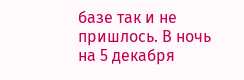базе так и не пришлось. В ночь на 5 декабря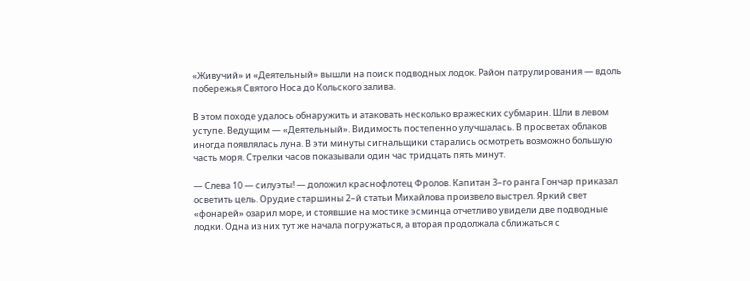«Живучий» и «Деятельный» вышли на поиск подводных лодок. Район патрулирования — вдоль побережья Святого Носа до Кольского залива.

В этом походе удалось обнаружить и атаковать несколько вражеских субмарин. Шли в левом уступе. Ведущим — «Деятельный». Видимость постепенно улучшалась. В просветах облаков иногда появлялась луна. В эти минуты сигнальщики старались осмотреть возможно большую часть моря. Стрелки часов показывали один час тридцать пять минут.

— Слева 10 — силуэты! — доложил краснофлотец Фролов. Капитан 3–го ранга Гончар приказал осветить цель. Орудие старшины 2–й статьи Михайлова произвело выстрел. Яркий свет «фонарей» озарил море, и стоявшие на мостике эсминца отчетливо увидели две подводные лодки. Одна из них тут же начала погружаться, а вторая продолжала сближаться с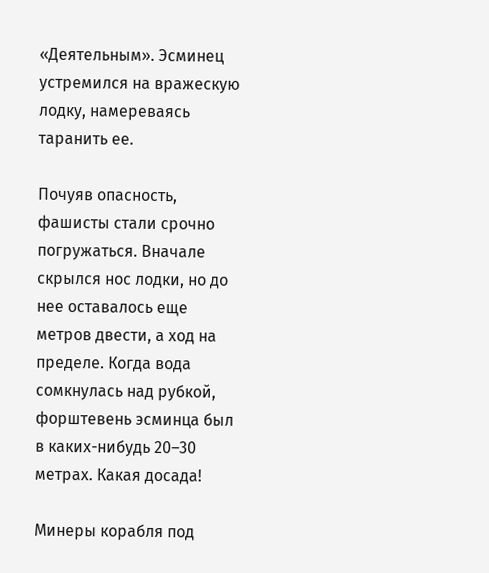«Деятельным». Эсминец устремился на вражескую лодку, намереваясь таранить ее.

Почуяв опасность, фашисты стали срочно погружаться. Вначале скрылся нос лодки, но до нее оставалось еще метров двести, а ход на пределе. Когда вода сомкнулась над рубкой, форштевень эсминца был в каких-нибудь 20–30 метрах. Какая досада!

Минеры корабля под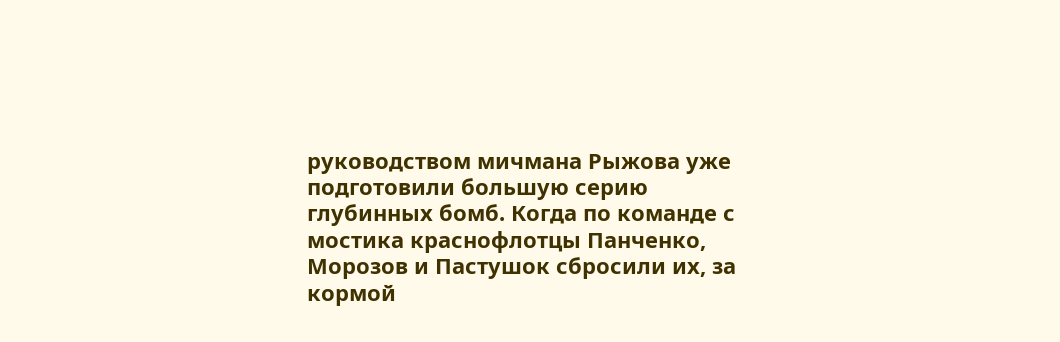руководством мичмана Рыжова уже подготовили большую серию глубинных бомб. Когда по команде с мостика краснофлотцы Панченко, Морозов и Пастушок сбросили их, за кормой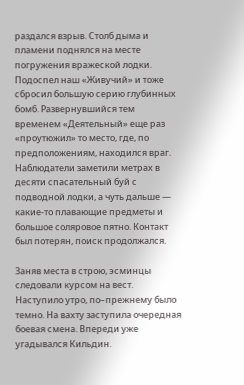раздался взрыв. Столб дыма и пламени поднялся на месте погружения вражеской лодки. Подоспел наш «Живучий» и тоже сбросил большую серию глубинных бомб. Развернувшийся тем временем «Деятельный» еще раз «проутюжил» то место, где, по предположениям, находился враг. Наблюдатели заметили метрах в десяти спасательный буй с подводной лодки, а чуть дальше — какие-то плавающие предметы и большое соляровое пятно. Контакт был потерян, поиск продолжался.

Заняв места в строю, эсминцы следовали курсом на вест. Наступило утро, по–прежнему было темно. На вахту заступила очередная боевая смена. Впереди уже угадывался Кильдин.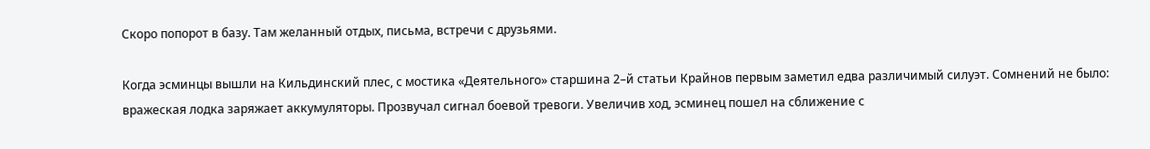Скоро попорот в базу. Там желанный отдых, письма, встречи с друзьями.

Когда эсминцы вышли на Кильдинский плес, с мостика «Деятельного» старшина 2–й статьи Крайнов первым заметил едва различимый силуэт. Сомнений не было: вражеская лодка заряжает аккумуляторы. Прозвучал сигнал боевой тревоги. Увеличив ход, эсминец пошел на сближение с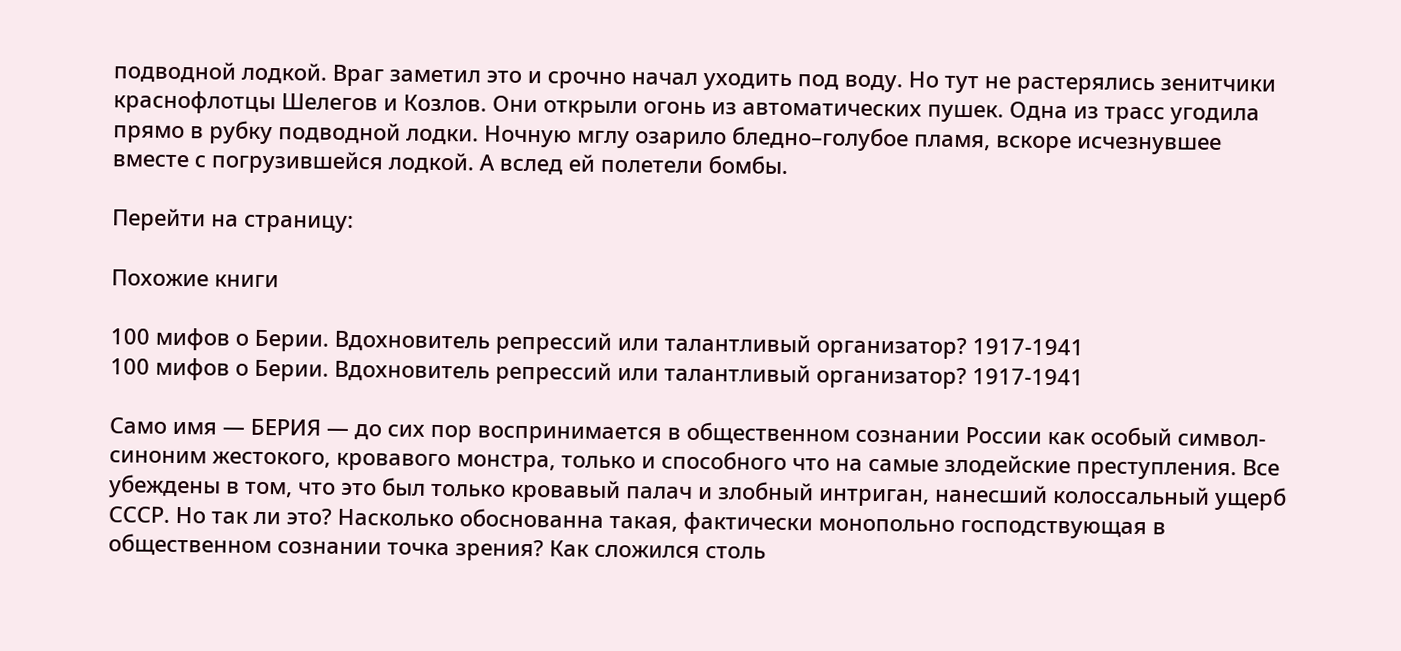подводной лодкой. Враг заметил это и срочно начал уходить под воду. Но тут не растерялись зенитчики краснофлотцы Шелегов и Козлов. Они открыли огонь из автоматических пушек. Одна из трасс угодила прямо в рубку подводной лодки. Ночную мглу озарило бледно–голубое пламя, вскоре исчезнувшее вместе с погрузившейся лодкой. А вслед ей полетели бомбы.

Перейти на страницу:

Похожие книги

100 мифов о Берии. Вдохновитель репрессий или талантливый организатор? 1917-1941
100 мифов о Берии. Вдохновитель репрессий или талантливый организатор? 1917-1941

Само имя — БЕРИЯ — до сих пор воспринимается в общественном сознании России как особый символ-синоним жестокого, кровавого монстра, только и способного что на самые злодейские преступления. Все убеждены в том, что это был только кровавый палач и злобный интриган, нанесший колоссальный ущерб СССР. Но так ли это? Насколько обоснованна такая, фактически монопольно господствующая в общественном сознании точка зрения? Как сложился столь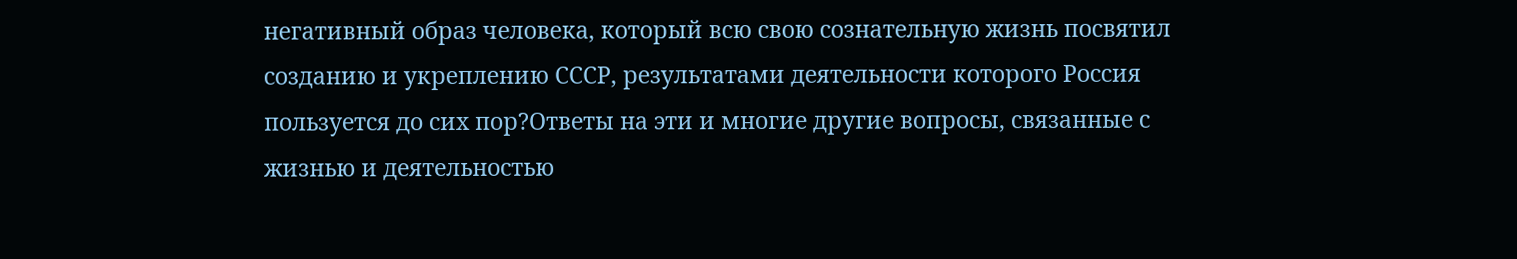негативный образ человека, который всю свою сознательную жизнь посвятил созданию и укреплению СССР, результатами деятельности которого Россия пользуется до сих пор?Ответы на эти и многие другие вопросы, связанные с жизнью и деятельностью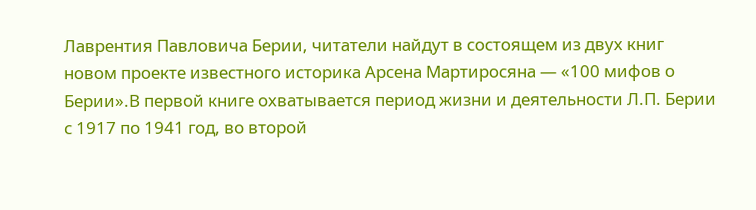Лаврентия Павловича Берии, читатели найдут в состоящем из двух книг новом проекте известного историка Арсена Мартиросяна — «100 мифов о Берии».В первой книге охватывается период жизни и деятельности Л.П. Берии с 1917 по 1941 год, во второй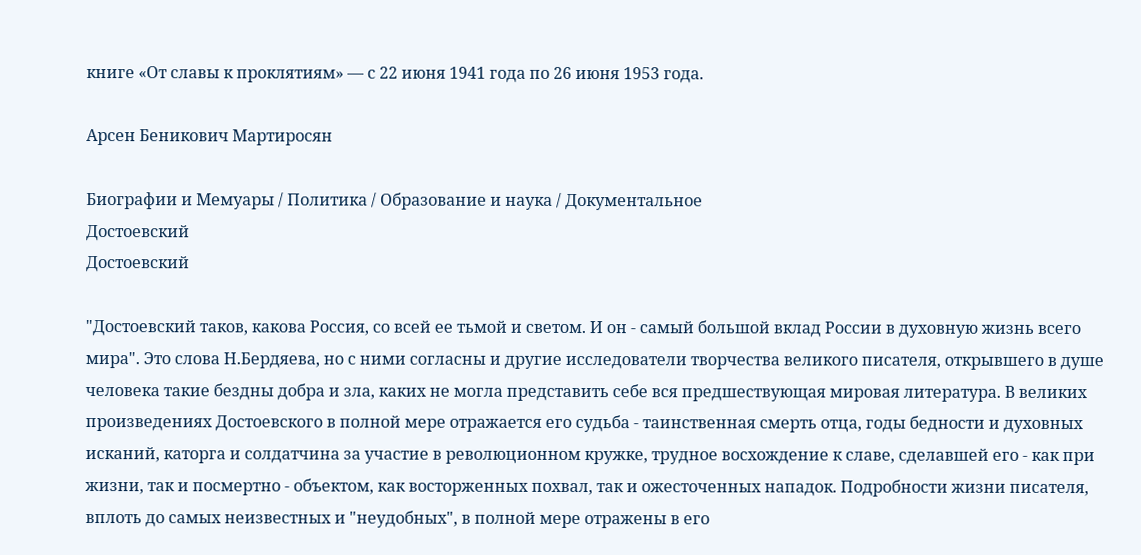книге «От славы к проклятиям» — с 22 июня 1941 года по 26 июня 1953 года.

Арсен Беникович Мартиросян

Биографии и Мемуары / Политика / Образование и наука / Документальное
Достоевский
Достоевский

"Достоевский таков, какова Россия, со всей ее тьмой и светом. И он - самый большой вклад России в духовную жизнь всего мира". Это слова Н.Бердяева, но с ними согласны и другие исследователи творчества великого писателя, открывшего в душе человека такие бездны добра и зла, каких не могла представить себе вся предшествующая мировая литература. В великих произведениях Достоевского в полной мере отражается его судьба - таинственная смерть отца, годы бедности и духовных исканий, каторга и солдатчина за участие в революционном кружке, трудное восхождение к славе, сделавшей его - как при жизни, так и посмертно - объектом, как восторженных похвал, так и ожесточенных нападок. Подробности жизни писателя, вплоть до самых неизвестных и "неудобных", в полной мере отражены в его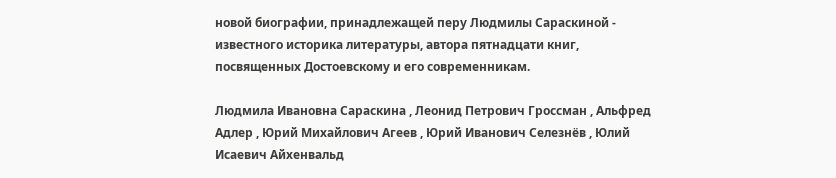новой биографии, принадлежащей перу Людмилы Сараскиной - известного историка литературы, автора пятнадцати книг, посвященных Достоевскому и его современникам.

Людмила Ивановна Сараскина , Леонид Петрович Гроссман , Альфред Адлер , Юрий Михайлович Агеев , Юрий Иванович Селезнёв , Юлий Исаевич Айхенвальд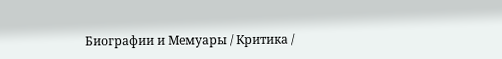Биографии и Мемуары / Критика /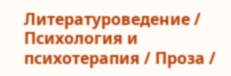Литературоведение / Психология и психотерапия / Проза /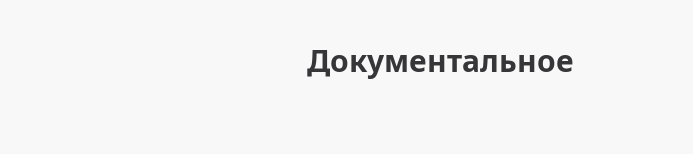Документальное